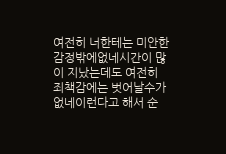여전히 너한테는 미안한 감정밖에없네시간이 많이 지났는데도 여전히 죄책감에는 벗어날수가 없네이런다고 해서 순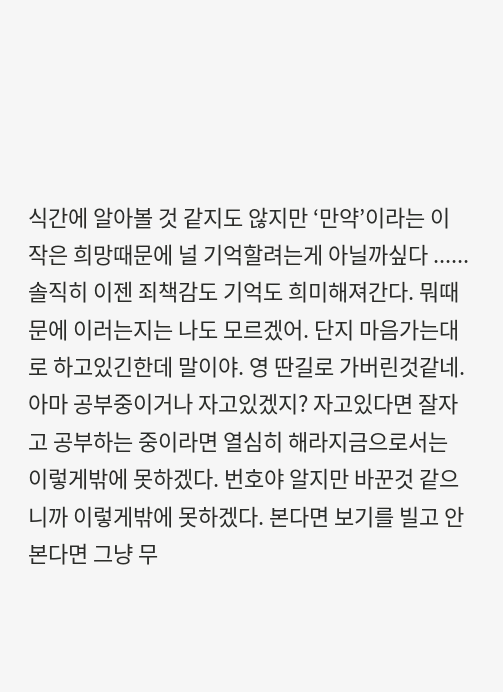식간에 알아볼 것 같지도 않지만 ‘만약’이라는 이 작은 희망때문에 널 기억할려는게 아닐까싶다 ......솔직히 이젠 죄책감도 기억도 희미해져간다. 뭐때문에 이러는지는 나도 모르겠어. 단지 마음가는대로 하고있긴한데 말이야. 영 딴길로 가버린것같네. 아마 공부중이거나 자고있겠지? 자고있다면 잘자고 공부하는 중이라면 열심히 해라지금으로서는 이렇게밖에 못하겠다. 번호야 알지만 바꾼것 같으니까 이렇게밖에 못하겠다. 본다면 보기를 빌고 안본다면 그냥 무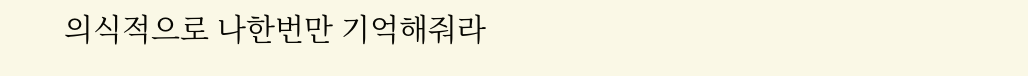의식적으로 나한번만 기억해줘라